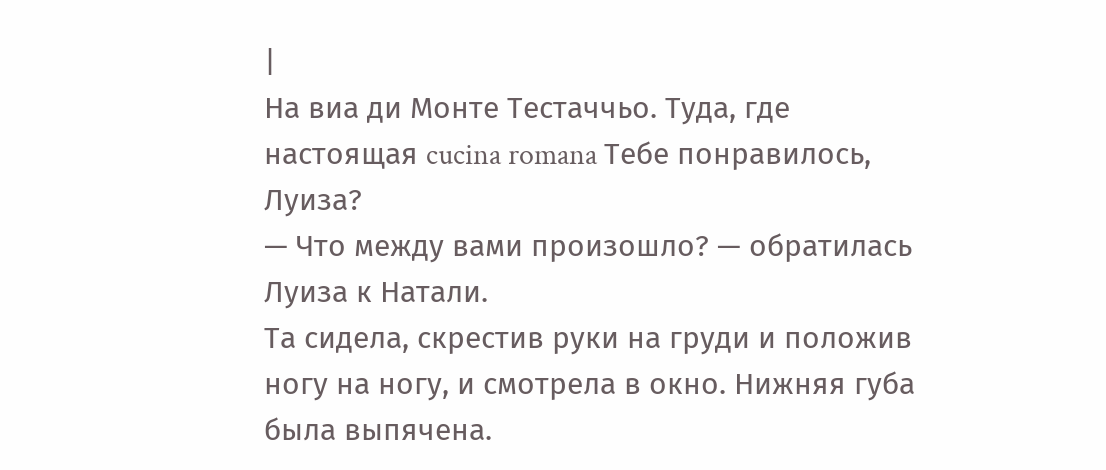|
На виа ди Монте Тестаччьо. Туда, где настоящая cucina romana Тебе понравилось, Луиза?
— Что между вами произошло? — обратилась Луиза к Натали.
Та сидела, скрестив руки на груди и положив ногу на ногу, и смотрела в окно. Нижняя губа была выпячена.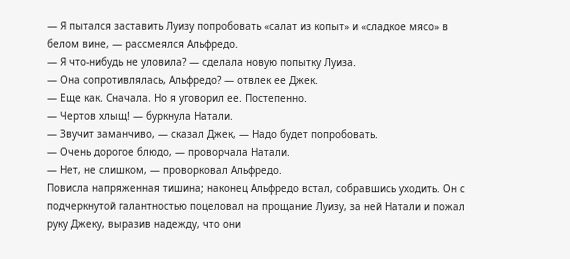— Я пытался заставить Луизу попробовать «салат из копыт» и «сладкое мясо» в белом вине, — рассмеялся Альфредо.
— Я что-нибудь не уловила? — сделала новую попытку Луиза.
— Она сопротивлялась, Альфредо? — отвлек ее Джек.
— Еще как. Сначала. Но я уговорил ее. Постепенно.
— Чертов хлыщ! — буркнула Натали.
— Звучит заманчиво, — сказал Джек, — Надо будет попробовать.
— Очень дорогое блюдо, — проворчала Натали.
— Нет, не слишком, — проворковал Альфредо.
Повисла напряженная тишина; наконец Альфредо встал, собравшись уходить. Он с подчеркнутой галантностью поцеловал на прощание Луизу, за ней Натали и пожал руку Джеку, выразив надежду, что они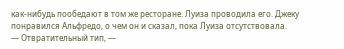как-нибудь пообедают в том же ресторане. Луиза проводила его. Джеку понравился Альфредо, о чем он и сказал, пока Луиза отсутствовала.
— Отвратительный тип, —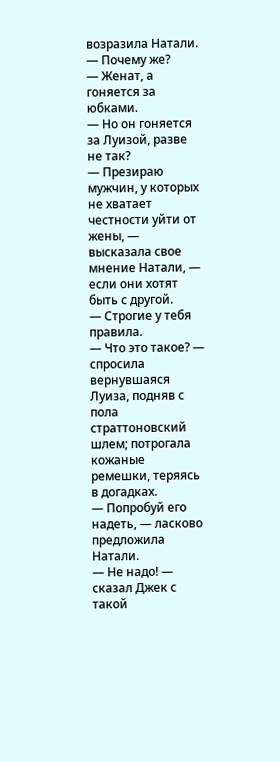возразила Натали.
— Почему же?
— Женат, а гоняется за юбками.
— Но он гоняется за Луизой, разве не так?
— Презираю мужчин, у которых не хватает честности уйти от жены, — высказала свое мнение Натали, — если они хотят быть с другой.
— Строгие у тебя правила.
— Что это такое? — спросила вернувшаяся Луиза, подняв с пола страттоновский шлем; потрогала кожаные ремешки, теряясь в догадках.
— Попробуй его надеть, — ласково предложила Натали.
— Не надо! — сказал Джек с такой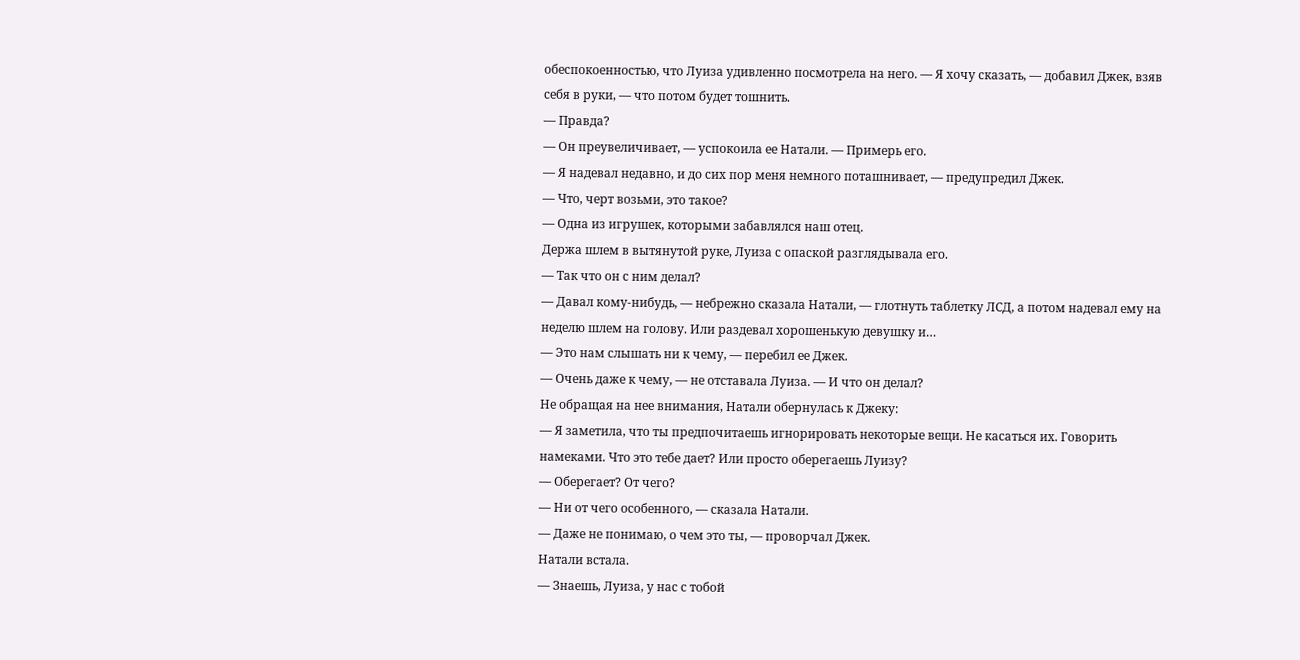обеспокоенностью, что Луиза удивленно посмотрела на него. — Я хочу сказать, — добавил Джек, взяв себя в руки, — что потом будет тошнить.
— Правда?
— Он преувеличивает, — успокоила ее Натали. — Примерь его.
— Я надевал недавно, и до сих пор меня немного поташнивает, — предупредил Джек.
— Что, черт возьми, это такое?
— Одна из игрушек, которыми забавлялся наш отец.
Держа шлем в вытянутой руке, Луиза с опаской разглядывала его.
— Так что он с ним делал?
— Давал кому-нибудь, — небрежно сказала Натали, — глотнуть таблетку ЛСД, а потом надевал ему на неделю шлем на голову. Или раздевал хорошенькую девушку и…
— Это нам слышать ни к чему, — перебил ее Джек.
— Очень даже к чему, — не отставала Луиза. — И что он делал?
Не обращая на нее внимания, Натали обернулась к Джеку:
— Я заметила, что ты предпочитаешь игнорировать некоторые вещи. Не касаться их. Говорить намеками. Что это тебе дает? Или просто оберегаешь Луизу?
— Оберегает? От чего?
— Ни от чего особенного, — сказала Натали.
— Даже не понимаю, о чем это ты, — проворчал Джек.
Натали встала.
— Знаешь, Луиза, у нас с тобой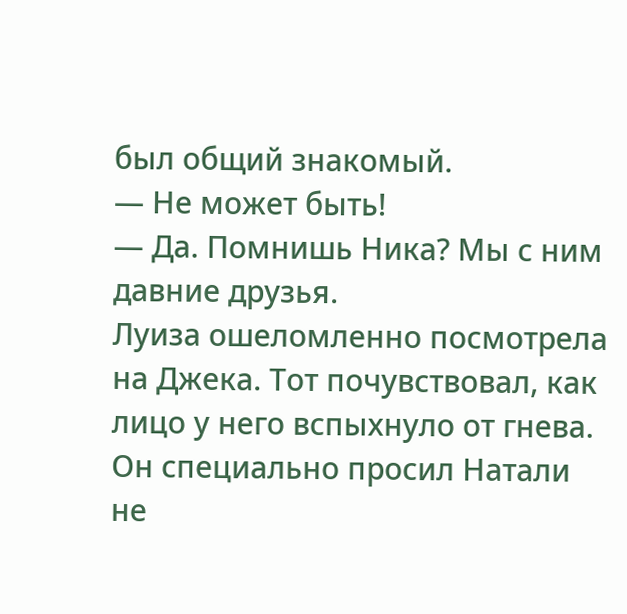был общий знакомый.
— Не может быть!
— Да. Помнишь Ника? Мы с ним давние друзья.
Луиза ошеломленно посмотрела на Джека. Тот почувствовал, как лицо у него вспыхнуло от гнева. Он специально просил Натали не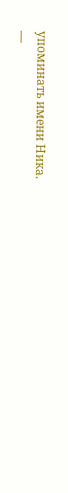упоминать имени Ника.
—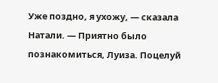Уже поздно, я ухожу, — сказала Натали. — Приятно было познакомиться, Луиза. Поцелуй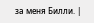за меня Билли. |